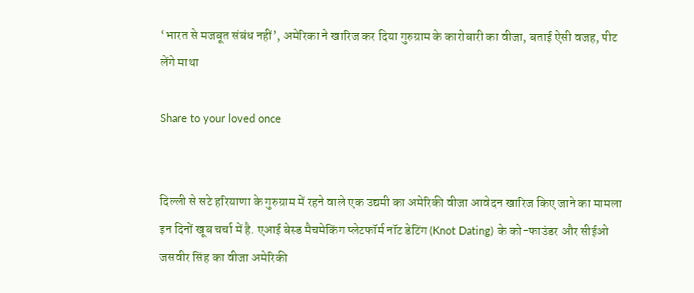‘भारत से मजबूत संबंध नहीं’, अमेरिका ने खारिज कर दिया गुरुग्राम के कारोबारी का वीजा, बताई ऐसी वजह, पीट लेंगे माथा

Share to your loved once


दिल्ली से सटे हरियाणा के गुरुग्राम में रहने वाले एक उद्यमी का अमेरिकी वीजा आवेदन खारिज किए जाने का मामला इन दिनों खूब चर्चा में है. एआई बेस्ड मैचमेकिंग प्लेटफॉर्म नॉट डेटिंग (Knot Dating) के को-फाउंडर और सीईओ जसवीर सिंह का वीजा अमेरिकी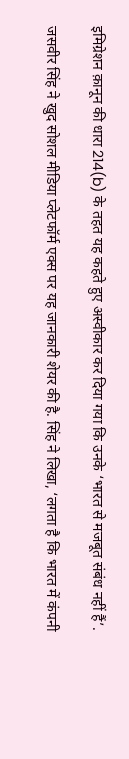इमिग्रेशन क़ानून की धारा 214(b) के तहत यह कहते हुए अस्वीकार कर दिया गया कि उनके ‘भारत से मजबूत संबंध नहीं हैं’.

जसवीर सिंह ने खुद सोशल मीडिया प्लेटफॉर्म एक्स पर यह जानकारी शेयर की है. सिंह ने लिखा, ‘लगता है कि भारत में कंपनी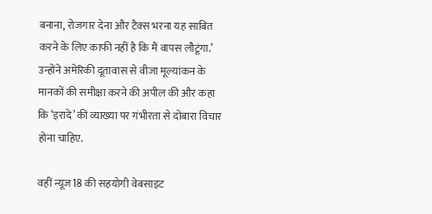बनाना, रोजगार देना और टैक्स भरना यह साबित करने के लिए काफी नहीं है कि मैं वापस लौटूंगा.’ उन्होंने अमेरिकी दूतावास से वीजा मूल्यांकन के मानकों की समीक्षा करने की अपील की और कहा कि ‘इरादे’ की व्याख्या पर गंभीरता से दोबारा विचार होना चाहिए.

वहीं न्यूज18 की सहयोगी वेबसाइट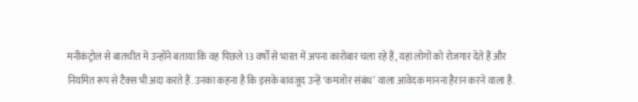मनीकंट्रोल से बातचीत में उन्होंने बताया कि वह पिछले 13 वर्षों से भारत में अपना कारोबार चला रहे हैं, यहां लोगों को रोजगार देते हैं और नियमित रूप से टैक्स भी अदा करते हैं. उनका कहना है कि इसके बावजूद उन्हें ‘कमजोर संबंध’ वाला आवेदक मानना हैरान करने वाला है.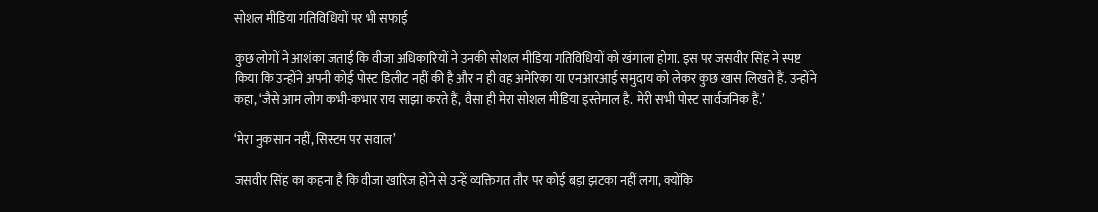सोशल मीडिया गतिविधियों पर भी सफाई

कुछ लोगों ने आशंका जताई कि वीजा अधिकारियों ने उनकी सोशल मीडिया गतिविधियों को खंगाला होगा. इस पर जसवीर सिंह ने स्पष्ट किया कि उन्होंने अपनी कोई पोस्ट डिलीट नहीं की है और न ही वह अमेरिका या एनआरआई समुदाय को लेकर कुछ खास लिखते हैं. उन्होंने कहा, ‘जैसे आम लोग कभी-कभार राय साझा करते हैं, वैसा ही मेरा सोशल मीडिया इस्तेमाल है. मेरी सभी पोस्ट सार्वजनिक हैं.’

‘मेरा नुकसान नहीं, सिस्टम पर सवाल’

जसवीर सिंह का कहना है कि वीजा खारिज होने से उन्हें व्यक्तिगत तौर पर कोई बड़ा झटका नहीं लगा, क्योंकि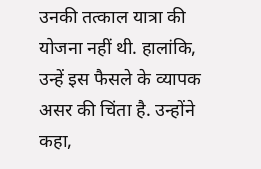उनकी तत्काल यात्रा की योजना नहीं थी. हालांकि, उन्हें इस फैसले के व्यापक असर की चिंता है. उन्होंने कहा,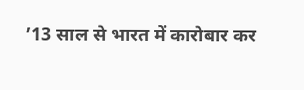’13 साल से भारत में कारोबार कर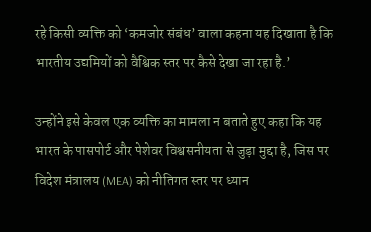रहे किसी व्यक्ति को ‘कमजोर संबंध’ वाला कहना यह दिखाता है कि भारतीय उद्यमियों को वैश्विक स्तर पर कैसे देखा जा रहा है.’

उन्होंने इसे केवल एक व्यक्ति का मामला न बताते हुए कहा कि यह भारत के पासपोर्ट और पेशेवर विश्वसनीयता से जुड़ा मुद्दा है, जिस पर विदेश मंत्रालय (MEA) को नीतिगत स्तर पर ध्यान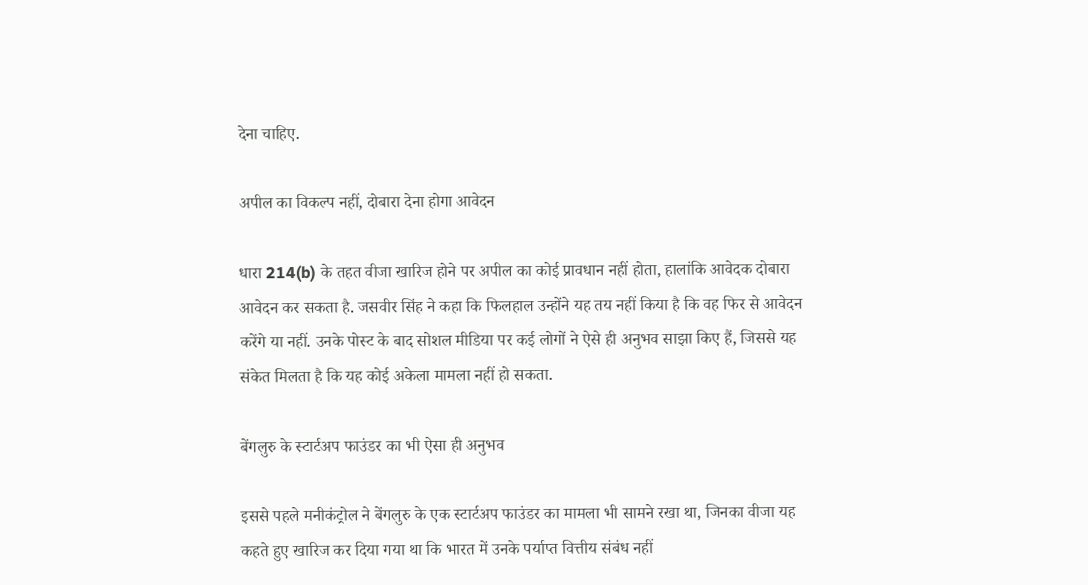देना चाहिए.

अपील का विकल्प नहीं, दोबारा देना होगा आवेदन

धारा 214(b) के तहत वीजा खारिज होने पर अपील का कोई प्रावधान नहीं होता, हालांकि आवेदक दोबारा आवेदन कर सकता है. जसवीर सिंह ने कहा कि फिलहाल उन्होंने यह तय नहीं किया है कि वह फिर से आवेदन करेंगे या नहीं. उनके पोस्ट के बाद सोशल मीडिया पर कई लोगों ने ऐसे ही अनुभव साझा किए हैं, जिससे यह संकेत मिलता है कि यह कोई अकेला मामला नहीं हो सकता.

बेंगलुरु के स्टार्टअप फाउंडर का भी ऐसा ही अनुभव

इससे पहले मनीकंट्रोल ने बेंगलुरु के एक स्टार्टअप फाउंडर का मामला भी सामने रखा था, जिनका वीजा यह कहते हुए खारिज कर दिया गया था कि भारत में उनके पर्याप्त वित्तीय संबंध नहीं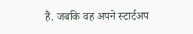हैं. जबकि वह अपने स्टार्टअप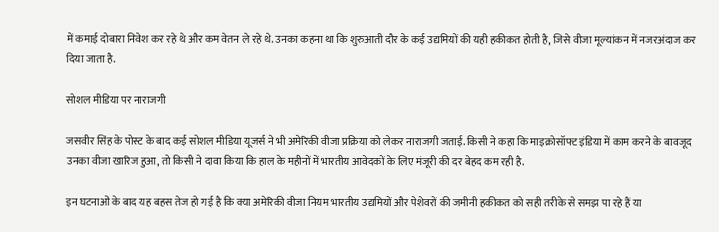में कमाई दोबारा निवेश कर रहे थे और कम वेतन ले रहे थे. उनका कहना था कि शुरुआती दौर के कई उद्यमियों की यही हकीकत होती है, जिसे वीजा मूल्यांकन में नजरअंदाज कर दिया जाता है.

सोशल मीडिया पर नाराजगी

जसवीर सिंह के पोस्ट के बाद कई सोशल मीडिया यूजर्स ने भी अमेरिकी वीजा प्रक्रिया को लेकर नाराजगी जताई. किसी ने कहा कि माइक्रोसॉफ्ट इंडिया में काम करने के बावजूद उनका वीजा खारिज हुआ, तो किसी ने दावा किया कि हाल के महीनों में भारतीय आवेदकों के लिए मंजूरी की दर बेहद कम रही है.

इन घटनाओं के बाद यह बहस तेज हो गई है कि क्या अमेरिकी वीजा नियम भारतीय उद्यमियों और पेशेवरों की जमीनी हकीकत को सही तरीके से समझ पा रहे हैं या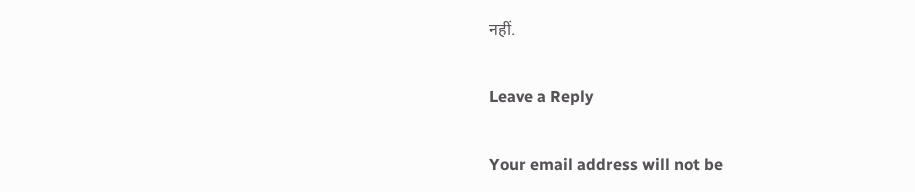नहीं.

Leave a Reply

Your email address will not be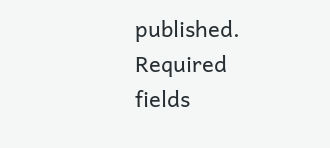published. Required fields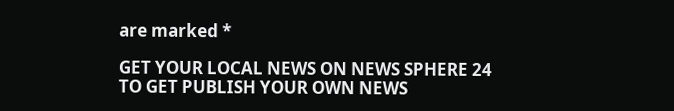are marked *

GET YOUR LOCAL NEWS ON NEWS SPHERE 24      TO GET PUBLISH YOUR OWN NEWS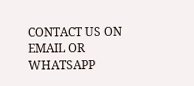CONTACT US ON EMAIL OR WHATSAPP